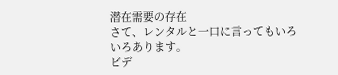潜在需要の存在
さて、レンタルと一口に言ってもいろいろあります。
ビデ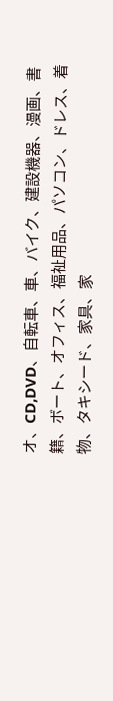オ、CD,DVD、自転車、車、バイク、建設機器、漫画、書籍、ボート、オフィス、福祉用品、パソコン、ドレス、着物、タキシード、家具、家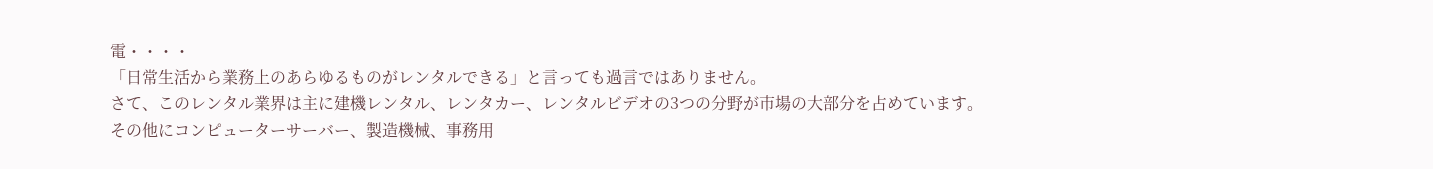電・・・・
「日常生活から業務上のあらゆるものがレンタルできる」と言っても過言ではありません。
さて、このレンタル業界は主に建機レンタル、レンタカー、レンタルビデオの3つの分野が市場の大部分を占めています。その他にコンピューターサーバー、製造機械、事務用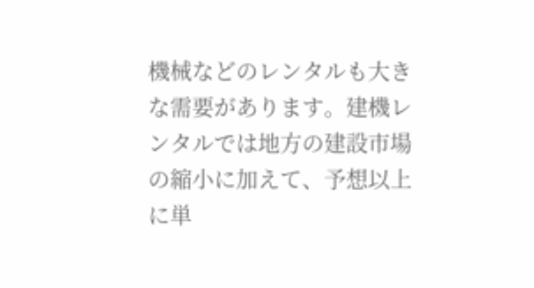機械などのレンタルも大きな需要があります。建機レンタルでは地方の建設市場の縮小に加えて、予想以上に単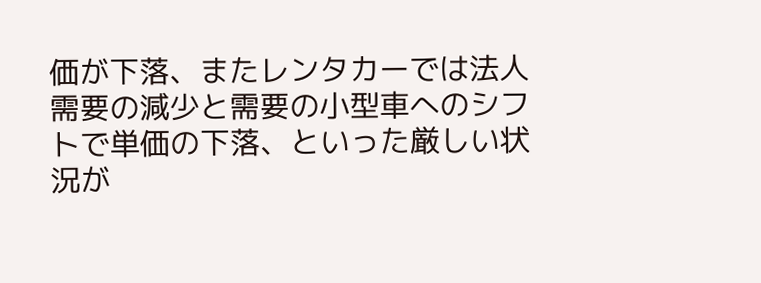価が下落、またレンタカーでは法人需要の減少と需要の小型車へのシフトで単価の下落、といった厳しい状況が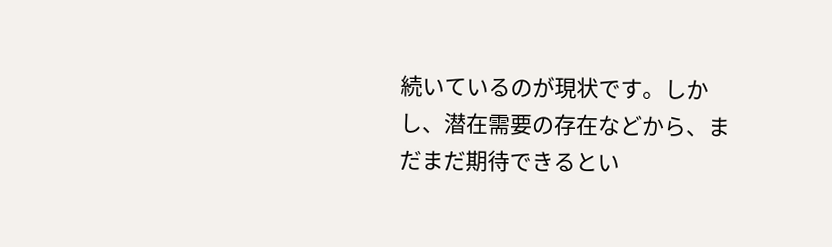続いているのが現状です。しかし、潜在需要の存在などから、まだまだ期待できるとい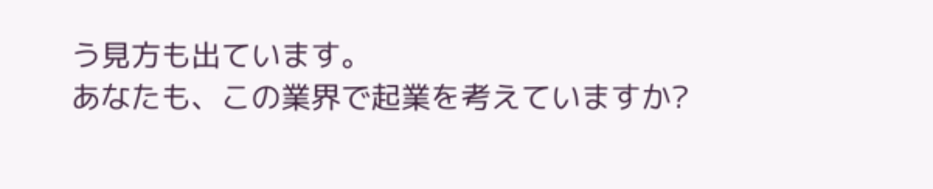う見方も出ています。
あなたも、この業界で起業を考えていますか?